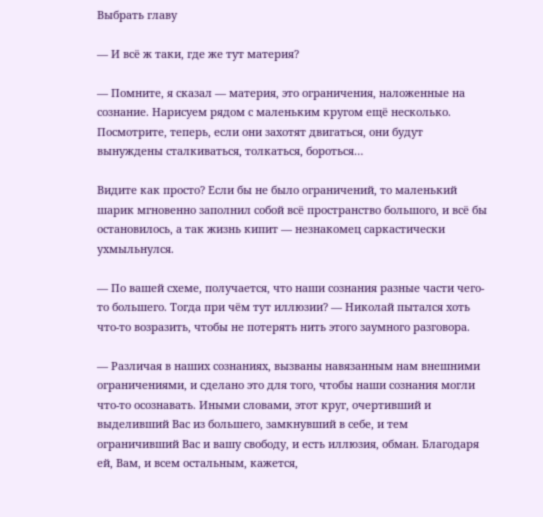Выбрать главу

— И всё ж таки, где же тут материя?

— Помните, я сказал — материя, это ограничения, наложенные на сознание. Нарисуем рядом с маленьким кругом ещё несколько. Посмотрите, теперь, если они захотят двигаться, они будут вынуждены сталкиваться, толкаться, бороться…

Видите как просто? Если бы не было ограничений, то маленький шарик мгновенно заполнил собой всё пространство большого, и всё бы остановилось, а так жизнь кипит — незнакомец саркастически ухмыльнулся.

— По вашей схеме, получается, что наши сознания разные части чего-то большего. Тогда при чём тут иллюзии? — Николай пытался хоть что-то возразить, чтобы не потерять нить этого заумного разговора.

— Различая в наших сознаниях, вызваны навязанным нам внешними ограничениями, и сделано это для того, чтобы наши сознания могли что-то осознавать. Иными словами, этот круг, очертивший и выделивший Вас из большего, замкнувший в себе, и тем ограничивший Вас и вашу свободу, и есть иллюзия, обман. Благодаря ей, Вам, и всем остальным, кажется,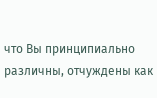что Вы принципиально различны, отчуждены как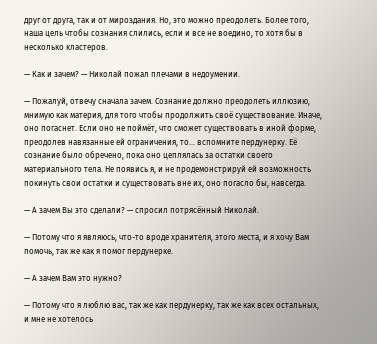друг от друга, так и от мироздания. Но, это можно преодолеть. Более того, наша цель чтобы сознания слились, если и все не воедино, то хотя бы в несколько кластеров.

— Как и зачем? — Николай пожал плечами в недоумении.

— Пожалуй, отвечу сначала зачем. Сознание должно преодолеть иллюзию, мнимую как материя, для того чтобы продолжить своё существование. Иначе, оно погаснет. Если оно не поймёт, что сможет существовать в иной форме, преодолев навязанные ей ограничения, то… вспомните пердунерку. Её сознание было обречено, пока оно цеплялась за остатки своего материального тела. Не появись я, и не продемонстрируй ей возможность покинуть свои остатки и существовать вне их, оно погасло бы, навсегда.

— А зачем Вы это сделали? — спросил потрясённый Николай.

— Потому что я являюсь, что-то вроде хранителя, этого места, и я хочу Вам помочь, так же как я помог пердунерке.

— А зачем Вам это нужно?

— Потому что я люблю вас, так же как пердунерку, так же как всех остальных, и мне не хотелось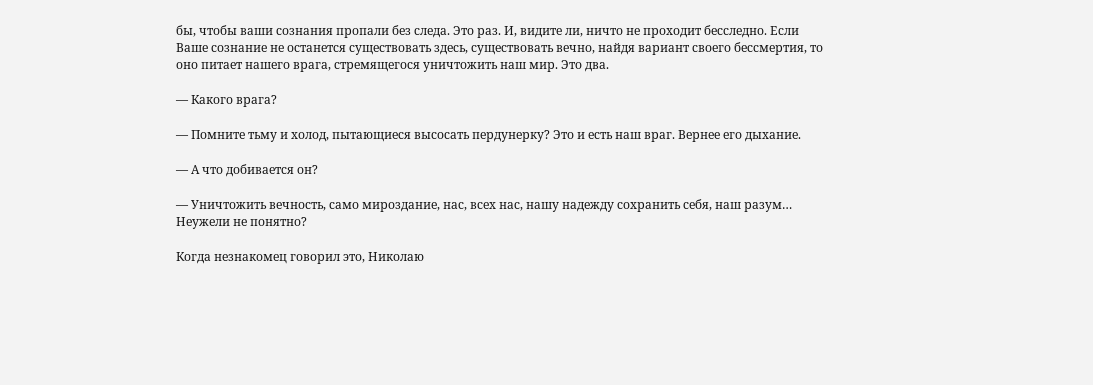бы, чтобы ваши сознания пропали без следа. Это раз. И, видите ли, ничто не проходит бесследно. Если Ваше сознание не останется существовать здесь, существовать вечно, найдя вариант своего бессмертия, то оно питает нашего врага, стремящегося уничтожить наш мир. Это два.

— Какого врага?

— Помните тьму и холод, пытающиеся высосать пердунерку? Это и есть наш враг. Вернее его дыхание.

— А что добивается он?

— Уничтожить вечность, само мироздание, нас, всех нас, нашу надежду сохранить себя, наш разум… Неужели не понятно?

Когда незнакомец говорил это, Николаю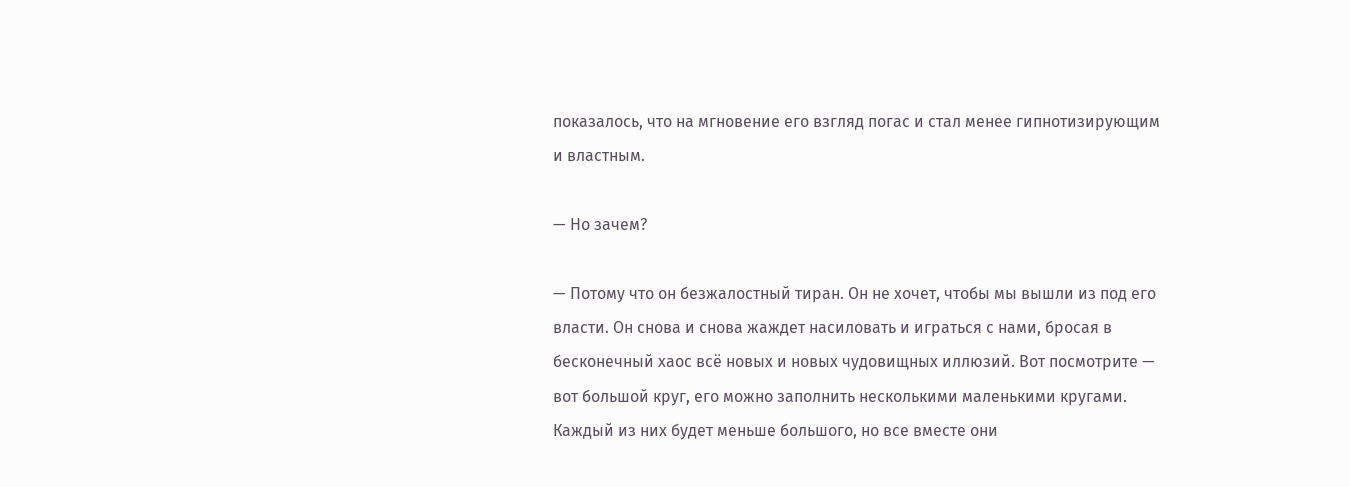показалось, что на мгновение его взгляд погас и стал менее гипнотизирующим и властным.

— Но зачем?

— Потому что он безжалостный тиран. Он не хочет, чтобы мы вышли из под его власти. Он снова и снова жаждет насиловать и играться с нами, бросая в бесконечный хаос всё новых и новых чудовищных иллюзий. Вот посмотрите — вот большой круг, его можно заполнить несколькими маленькими кругами. Каждый из них будет меньше большого, но все вместе они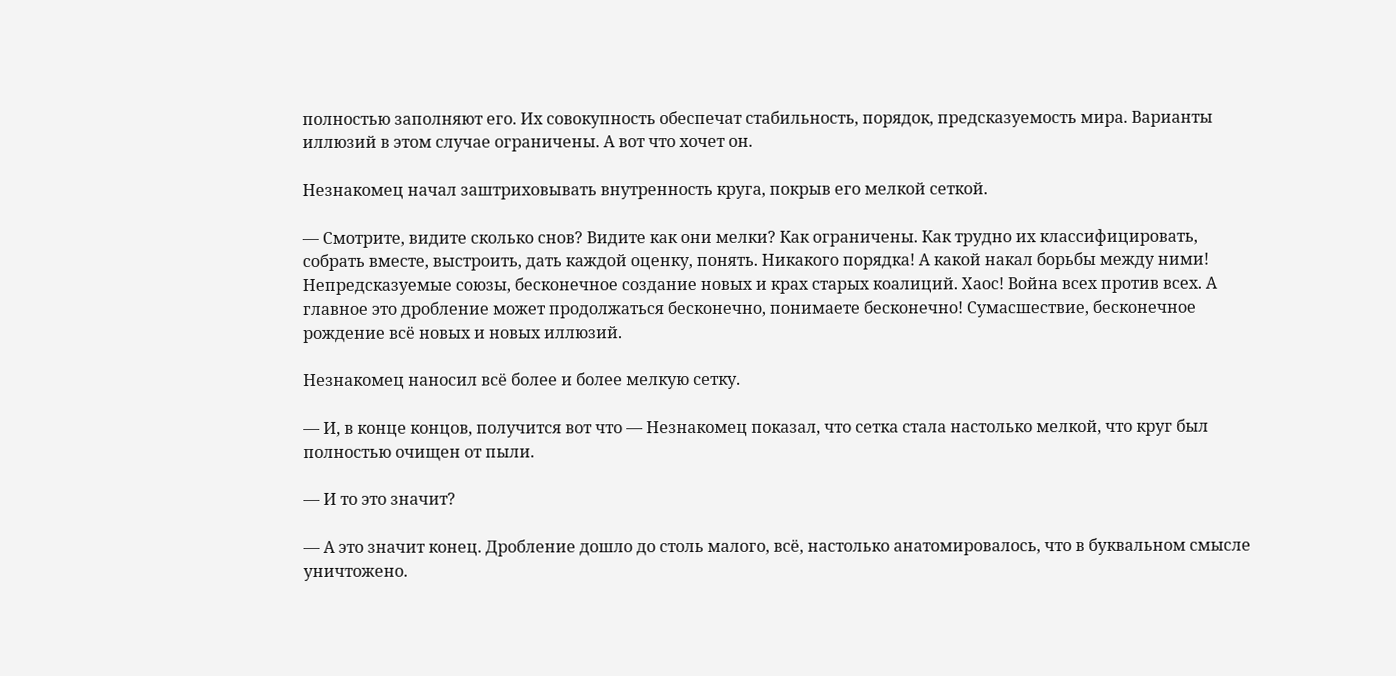полностью заполняют его. Их совокупность обеспечат стабильность, порядок, предсказуемость мира. Варианты иллюзий в этом случае ограничены. А вот что хочет он.

Незнакомец начал заштриховывать внутренность круга, покрыв его мелкой сеткой.

— Смотрите, видите сколько снов? Видите как они мелки? Как ограничены. Как трудно их классифицировать, собрать вместе, выстроить, дать каждой оценку, понять. Никакого порядка! А какой накал борьбы между ними! Непредсказуемые союзы, бесконечное создание новых и крах старых коалиций. Хаос! Война всех против всех. А главное это дробление может продолжаться бесконечно, понимаете бесконечно! Сумасшествие, бесконечное рождение всё новых и новых иллюзий.

Незнакомец наносил всё более и более мелкую сетку.

— И, в конце концов, получится вот что — Незнакомец показал, что сетка стала настолько мелкой, что круг был полностью очищен от пыли.

— И то это значит?

— А это значит конец. Дробление дошло до столь малого, всё, настолько анатомировалось, что в буквальном смысле уничтожено.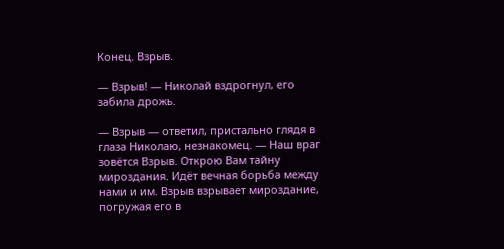Конец. Взрыв.

— Взрыв! — Николай вздрогнул, его забила дрожь.

— Взрыв — ответил, пристально глядя в глаза Николаю, незнакомец. — Наш враг зовётся Взрыв. Открою Вам тайну мироздания. Идёт вечная борьба между нами и им. Взрыв взрывает мироздание, погружая его в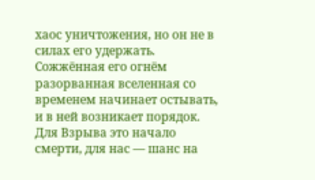хаос уничтожения, но он не в силах его удержать. Сожжённая его огнём разорванная вселенная со временем начинает остывать, и в ней возникает порядок. Для Взрыва это начало смерти, для нас — шанс на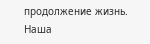продолжение жизнь. Наша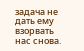задача не дать ему взорвать нас снова.